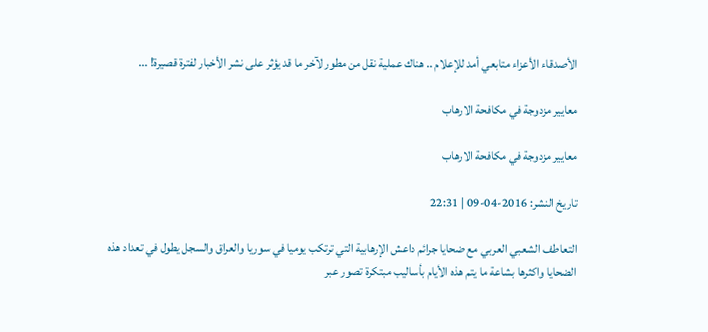الأصدقاء الأعزاء متابعي أمد للإعلام .. هناك عملية نقل من مطور لآخر ما قد يؤثر على نشر الأخبار لفترة قصيرة! ...

معايير مزدوجة في مكافحة الارهاب

معايير مزدوجة في مكافحة الارهاب

تاريخ النشر: 2016-04-09 | 22:31

التعاطف الشعبي العربي مع ضحايا جرائم داعش الإرهابية التي ترتكب يوميا في سوريا والعراق والسجل يطول في تعداد هذه الضحايا واكثرها بشاعة ما يتم هذه الأيام بأساليب مبتكرة تصور عبر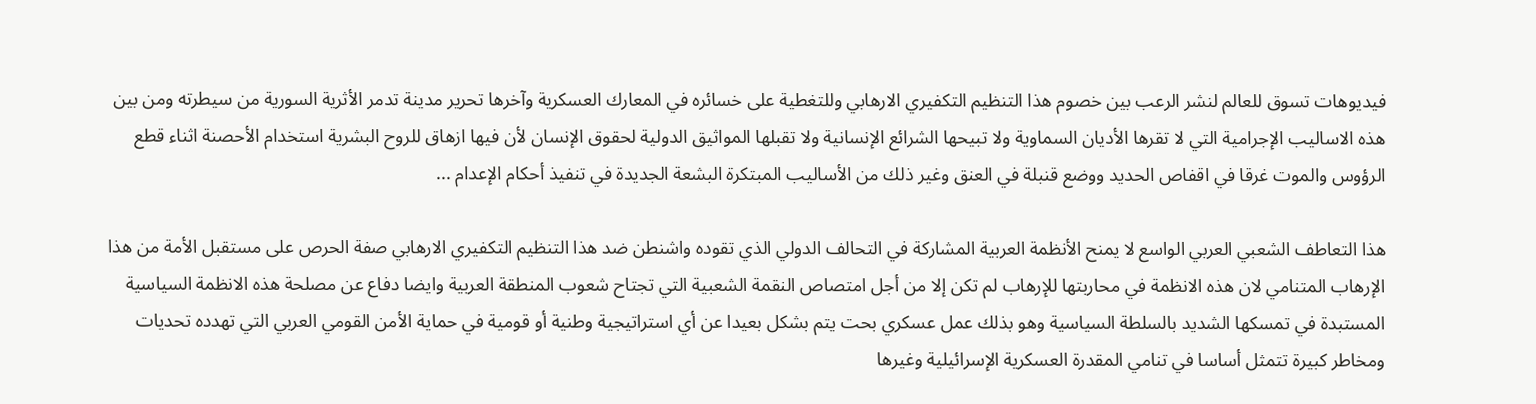فيديوهات تسوق للعالم لنشر الرعب بين خصوم هذا التنظيم التكفيري الارهابي وللتغطية على خسائره في المعارك العسكرية وآخرها تحرير مدينة تدمر الأثرية السورية من سيطرته ومن بين هذه الاساليب الإجرامية التي لا تقرها الأديان السماوية ولا تبيحها الشرائع الإنسانية ولا تقبلها المواثيق الدولية لحقوق الإنسان لأن فيها ازهاق للروح البشرية استخدام الأحصنة اثناء قطع الرؤوس والموت غرقا في اقفاص الحديد ووضع قنبلة في العنق وغير ذلك من الأساليب المبتكرة البشعة الجديدة في تنفيذ أحكام الإعدام ...

هذا التعاطف الشعبي العربي الواسع لا يمنح الأنظمة العربية المشاركة في التحالف الدولي الذي تقوده واشنطن ضد هذا التنظيم التكفيري الارهابي صفة الحرص على مستقبل الأمة من هذا الإرهاب المتنامي لان هذه الانظمة في محاربتها للإرهاب لم تكن إلا من أجل امتصاص النقمة الشعبية التي تجتاح شعوب المنطقة العربية وايضا دفاع عن مصلحة هذه الانظمة السياسية المستبدة في تمسكها الشديد بالسلطة السياسية وهو بذلك عمل عسكري بحت يتم بشكل بعيدا عن أي استراتيجية وطنية أو قومية في حماية الأمن القومي العربي التي تهدده تحديات ومخاطر كبيرة تتمثل أساسا في تنامي المقدرة العسكرية الإسرائيلية وغيرها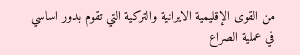من القوى الإقليمية الايرانية والتركية التي تقوم بدور اساسي في عملية الصراع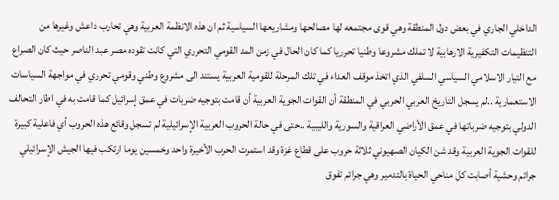الداخلي الجاري في بعض دول المنطقة وهي قوى مجتمعه لها مصالحها ومشاريعها السياسية ثم ان هذه الانظمة العربية وهي تحارب داعش وغيرها من التنظيمات التكفيرية الارهابية لا تملك مشروعا وطنيا تحرريا كما كان الحال في زمن المد القومي التحرري التي كانت تقوده مصر عبد الناصر حيث كان الصراع مع التيار الاسلامي السياسي السلفي الذي اتخذ موقف العداء في تلك المرحلة للقومية العربية يستند الى مشروع وطني وقومي تحرري في مواجهة السياسات الاستعمارية ..لم يسجل التاريخ العربي الحربي في المنطقة أن القوات الجوية العربية أن قامت بتوجيه ضربات في عمق إسرائيل كما قامت به في اطار التحالف الدولي بتوجيه ضرباتها في عمق الأراضي العراقية والسورية والليبية ..حتى في حالة الحروب العربية الإسرائيلية لم تسجل وقائع هذه الحروب أي فاعلية كبيرة للقوات الجوية العربية وقد شن الكيان الصهيوني ثلاثة حروب على قطاع غزة وقد استمرت الحرب الأخيرة واحد وخمسين يوما ارتكب فيها الجيش الإسرائيلي جرائم وحشية أصابت كل مناحي الحياة بالتدمير وهي جرائم تفوق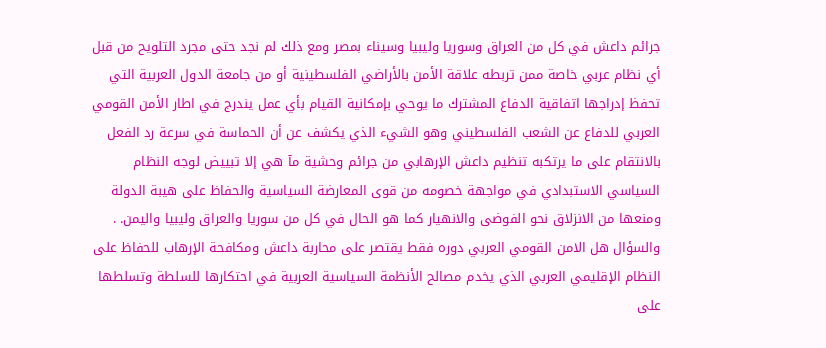جرائم داعش في كل من العراق وسوريا وليبيا وسيناء بمصر ومع ذلك لم نجد حتى مجرد التلويح من قبل أي نظام عربي خاصة ممن تربطه علاقة الأمن بالأراضي الفلسطينية أو من جامعة الدول العربية التي تحفظ إدراجها اتفاقية الدفاع المشترك ما يوحي بإمكانية القيام بأي عمل يندرج في اطار الأمن القومي العربي للدفاع عن الشعب الفلسطيني وهو الشيء الذي يكشف عن أن الحماسة في سرعة رد الفعل بالانتقام على ما يرتكبه تنظيم داعش الإرهابي من جرائم وحشية مآ هي إلا تبييض لوجه النظام السياسي الاستبدادي في مواجهة خصومه من قوى المعارضة السياسية والحفاظ على هيبة الدولة ومنعها من الانزلاق نحو الفوضى والانهيار كما هو الحال في كل من سوريا والعراق وليبيا واليمن. . والسؤال هل الامن القومي العربي دوره فقط يقتصر على محاربة داعش ومكافحة الإرهاب للحفاظ على النظام الإقليمي العربي الذي يخدم مصالح الأنظمة السياسية العربية في احتكارها للسلطة وتسلطها على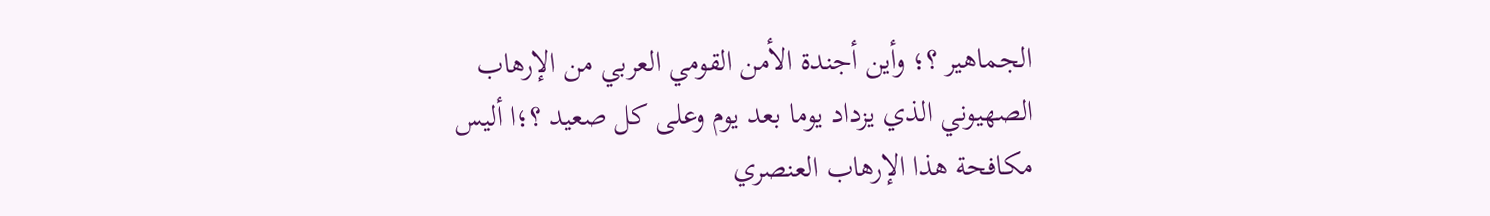الجماهير ؟؛ وأين أجندة الأمن القومي العربي من الإرهاب الصهيوني الذي يزداد يوما بعد يوم وعلى كل صعيد ؟؛ا أليس مكافحة هذا الإرهاب العنصري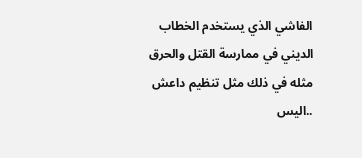الفاشي الذي يستخدم الخطاب الديني في ممارسة القتل والحرق مثله في ذلك مثل تنظيم داعش ..اليس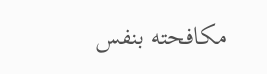مكافحته بنفس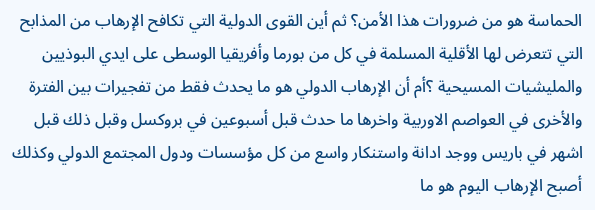الحماسة هو من ضرورات هذا الأمن؟ ثم أين القوى الدولية التي تكافح الإرهاب من المذابح التي تتعرض لها الأقلية المسلمة في كل من بورما وأفريقيا الوسطى على ايدي البوذيين والمليشيات المسيحية ؟أم أن الإرهاب الدولي هو ما يحدث فقط من تفجيرات بين الفترة والأخرى في العواصم الاوربية واخرها ما حدث قبل أسبوعين في بروكسل وقبل ذلك قبل اشهر في باريس ووجد ادانة واستنكار واسع من كل مؤسسات ودول المجتمع الدولي وكذلك أصبح الإرهاب اليوم هو ما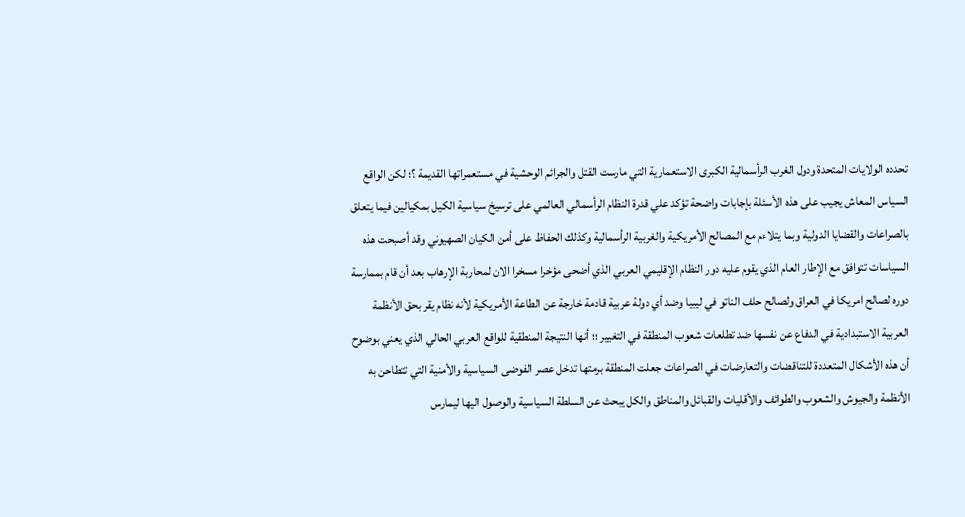تحدده الولايات المتحدة ودول الغرب الرأسمالية الكبرى الاستعمارية التي مارست القتل والجرائم الوحشية في مستعمراتها القديمة ؟؛ لكن الواقع السياس المعاش يجيب على هذه الأسئلة بإجابات واضحة تؤكد علي قدرة النظام الرأسمالي العالمي على ترسيخ سياسية الكيل بمكيالين فيما يتعلق بالصراعات والقضايا الدولية وبما يتلاءم مع المصالح الأمريكية والغربية الرأسمالية وكذلك الحفاظ على أمن الكيان الصهيوني وقد أصبحت هذه السياسات تتوافق مع الإطار العام الذي يقوم عليه دور النظام الإقليمي العربي الذي أضحى مؤخرا مسخرا الان لمحاربة الإرهاب بعد أن قام بممارسة دوره لصالح امريكا في العراق ولصالح حلف الناتو في ليبيا وضد أي دولة عربية قادمة خارجة عن الطاعة الأمريكية لأنه نظام يقر بحق الأنظمة العربية الاستبدادية في الدفاع عن نفسها ضد تطلعات شعوب المنطقة في التغيير ؛؛ أنها النتيجة المنطقية للواقع العربي الحالي الذي يعني بوضوح أن هذه الأشكال المتعددة للتناقضات والتعارضات في الصراعات جعلت المنطقة برمتها تدخل عصر الفوضى السياسية والأمنية التي تتطاحن به الأنظمة والجيوش والشعوب والطوائف والأقليات والقبائل والمناطق والكل يبحث عن السلطة السياسية والوصول اليها ليمارس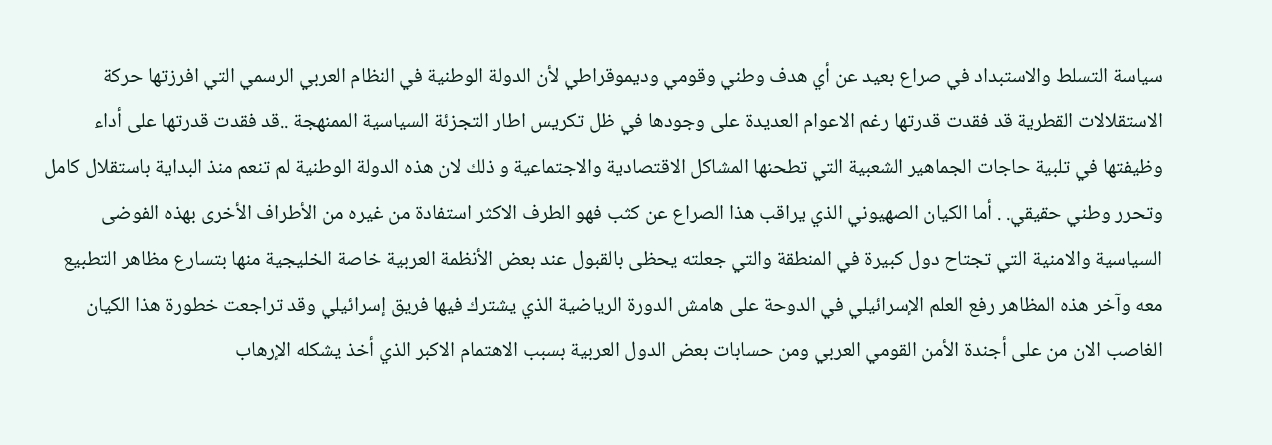سياسة التسلط والاستبداد في صراع بعيد عن أي هدف وطني وقومي وديموقراطي لأن الدولة الوطنية في النظام العربي الرسمي التي افرزتها حركة الاستقلالات القطرية قد فقدت قدرتها رغم الاعوام العديدة على وجودها في ظل تكريس اطار التجزئة السياسية الممنهجة ..قد فقدت قدرتها على أداء وظيفتها في تلبية حاجات الجماهير الشعبية التي تطحنها المشاكل الاقتصادية والاجتماعية و ذلك لان هذه الدولة الوطنية لم تنعم منذ البداية باستقلال كامل وتحرر وطني حقيقي. . أما الكيان الصهيوني الذي يراقب هذا الصراع عن كثب فهو الطرف الاكثر استفادة من غيره من الأطراف الأخرى بهذه الفوضى السياسية والامنية التي تجتاح دول كبيرة في المنطقة والتي جعلته يحظى بالقبول عند بعض الأنظمة العربية خاصة الخليجية منها بتسارع مظاهر التطبيع معه وآخر هذه المظاهر رفع العلم الإسرائيلي في الدوحة على هامش الدورة الرياضية الذي يشترك فيها فريق إسرائيلي وقد تراجعت خطورة هذا الكيان الغاصب الان من على أجندة الأمن القومي العربي ومن حسابات بعض الدول العربية بسبب الاهتمام الاكبر الذي أخذ يشكله الإرهاب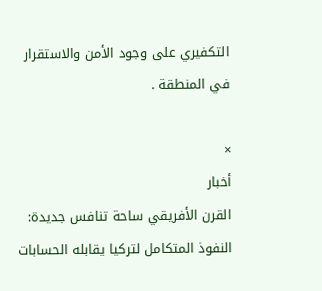التكفيري على وجود الأمن والاستقرار في المنطقة .

×
أخبار
القرن الأفريقي ساحة تنافس جديدة: النفوذ المتكامل لتركيا يقابله الحسابات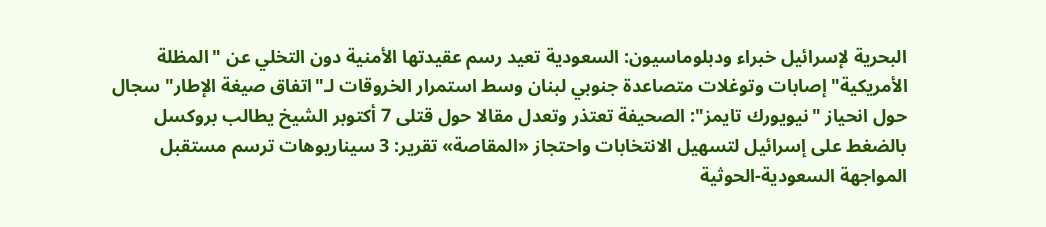البحرية لإسرائيل خبراء ودبلوماسيون: السعودية تعيد رسم عقيدتها الأمنية دون التخلي عن "المظلة الأمريكية" إصابات وتوغلات متصاعدة جنوبي لبنان وسط استمرار الخروقات لـ"اتفاق صيغة الإطار" سجال حول انحياز "نيويورك تايمز": الصحيفة تعتذر وتعدل مقالا حول قتلى 7 أكتوبر الشيخ يطالب بروكسل بالضغط على إسرائيل لتسهيل الانتخابات واحتجاز «المقاصة» تقرير: 3 سيناريوهات ترسم مستقبل المواجهة السعودية-الحوثية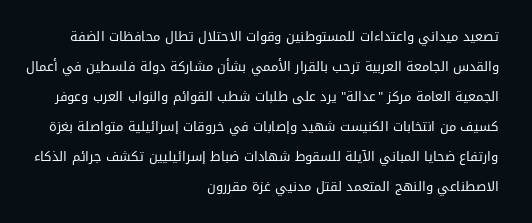تصعيد ميداني واعتداءات للمستوطنين وقوات الاحتلال تطال محافظات الضفة والقدس الجامعة العربية ترحب بالقرار الأممي بشأن مشاركة دولة فلسطين في أعمال الجمعية العامة مركز "عدالة" يرد على طلبات شطب القوائم والنواب العرب وعوفر كسيف من انتخابات الكنيست شهيد وإصابات في خروقات إسرائيلية متواصلة بغزة وارتفاع ضحايا المباني الآيلة للسقوط شهادات ضباط إسرائيليين تكشف جرائم الذكاء الاصطناعي والنهج المتعمد لقتل مدنيي غزة مقررون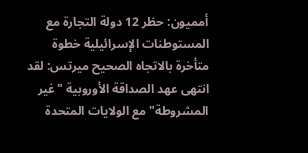أمميون: حظر 12 دولة التجارة مع المستوطنات الإسرائيلية خطوة متأخرة بالاتجاه الصحيح ميرتس: لقد انتهى عهد الصداقة الأوروبية "غير المشروطة" مع الولايات المتحدة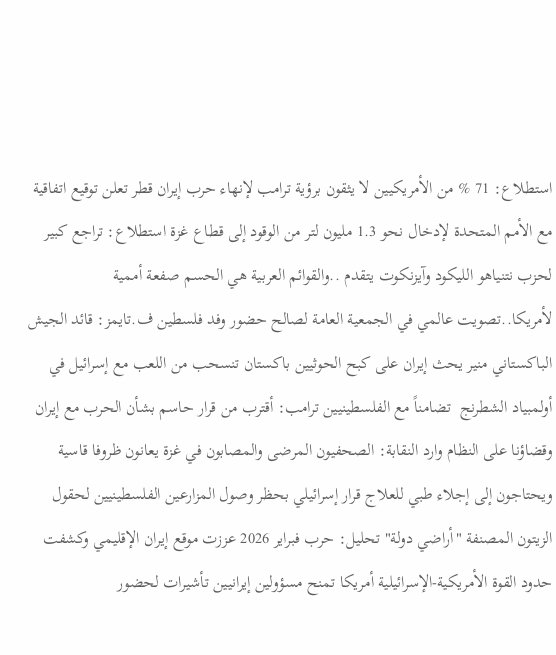استطلاع: 71 % من الأمريكيين لا يثقون برؤية ترامب لإنهاء حرب إيران قطر تعلن توقيع اتفاقية مع الأمم المتحدة لإدخال نحو 1.3 مليون لتر من الوقود إلى قطاع غزة استطلاع: تراجع كبير لحزب نتنياهو الليكود وآيزنكوت يتقدم ..والقوائم العربية هي الحسم صفعة أممية لأمريكا..تصويت عالمي في الجمعية العامة لصالح حضور وفد فلسطين ف.تايمز: قائد الجيش الباكستاني منير يحث إيران على كبح الحوثيين باكستان تنسحب من اللعب مع إسرائيل في أولمبياد الشطرنج  تضامناً مع الفلسطينيين ترامب: أقترب من قرار حاسم بشأن الحرب مع إيران وقضاؤنا على النظام وارد النقابة: الصحفيون المرضى والمصابون في غزة يعانون ظروفا قاسية ويحتاجون إلى إجلاء طبي للعلاج قرار إسرائيلي بحظر وصول المزارعين الفلسطينيين لحقول الزيتون المصنفة "أراضي دولة" تحليل: حرب فبراير 2026 عززت موقع إيران الإقليمي وكشفت حدود القوة الأمريكية-الإسرائيلية أمريكا تمنح مسؤولين إيرانيين تأشيرات لحضور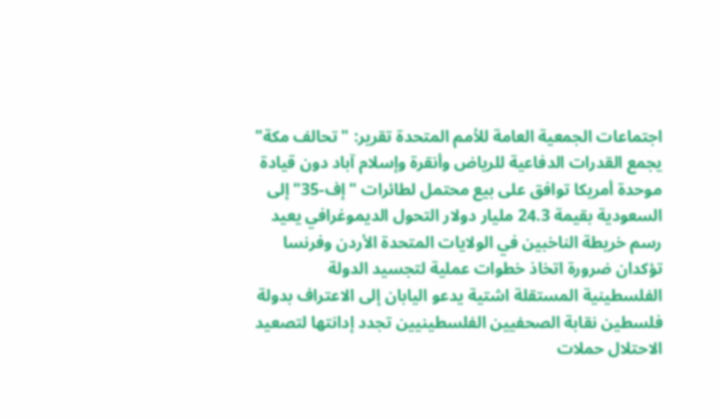اجتماعات الجمعية العامة للأمم المتحدة تقرير: "تحالف مكة" يجمع القدرات الدفاعية للرياض وأنقرة وإسلام آباد دون قيادة موحدة أمريكا توافق على بيع محتمل لطائرات "إف-35" إلى السعودية بقيمة 24.3 مليار دولار التحول الديموغرافي يعيد رسم خريطة الناخبين في الولايات المتحدة الأردن وفرنسا تؤكدان ضرورة اتخاذ خطوات عملية لتجسيد الدولة الفلسطينية المستقلة اشتية يدعو اليابان إلى الاعتراف بدولة فلسطين نقابة الصحفيين الفلسطينيين تجدد إدانتها لتصعيد الاحتلال حملات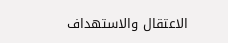الاعتقال والاستهداف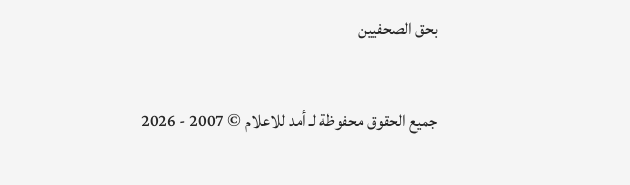بحق الصحفيين

جميع الحقوق محفوظة لـ أمد للاعلام © 2007 - 2026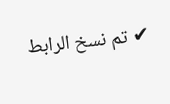✔ تم نسخ الرابط